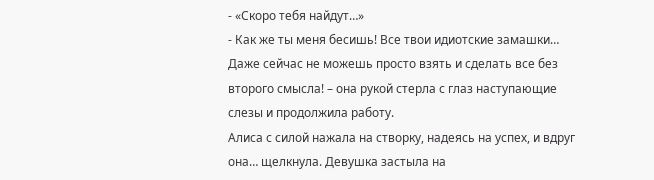- «Скоро тебя найдут…»
- Как же ты меня бесишь! Все твои идиотские замашки… Даже сейчас не можешь просто взять и сделать все без второго смысла! – она рукой стерла с глаз наступающие слезы и продолжила работу.
Алиса с силой нажала на створку, надеясь на успех, и вдруг она… щелкнула. Девушка застыла на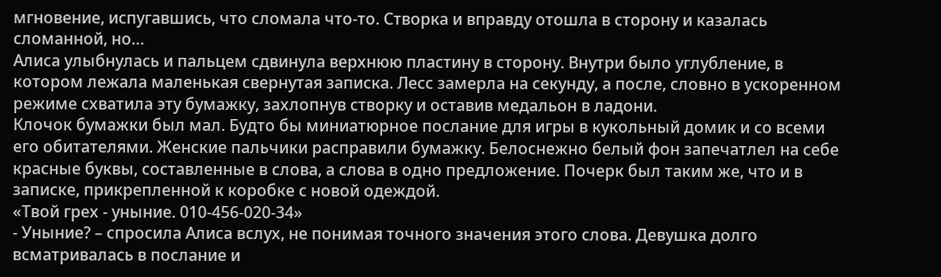мгновение, испугавшись, что сломала что-то. Створка и вправду отошла в сторону и казалась сломанной, но…
Алиса улыбнулась и пальцем сдвинула верхнюю пластину в сторону. Внутри было углубление, в котором лежала маленькая свернутая записка. Лесс замерла на секунду, а после, словно в ускоренном режиме схватила эту бумажку, захлопнув створку и оставив медальон в ладони.
Клочок бумажки был мал. Будто бы миниатюрное послание для игры в кукольный домик и со всеми его обитателями. Женские пальчики расправили бумажку. Белоснежно белый фон запечатлел на себе красные буквы, составленные в слова, а слова в одно предложение. Почерк был таким же, что и в записке, прикрепленной к коробке с новой одеждой.
«Твой грех - уныние. 010-456-020-34»
- Уныние? – спросила Алиса вслух, не понимая точного значения этого слова. Девушка долго всматривалась в послание и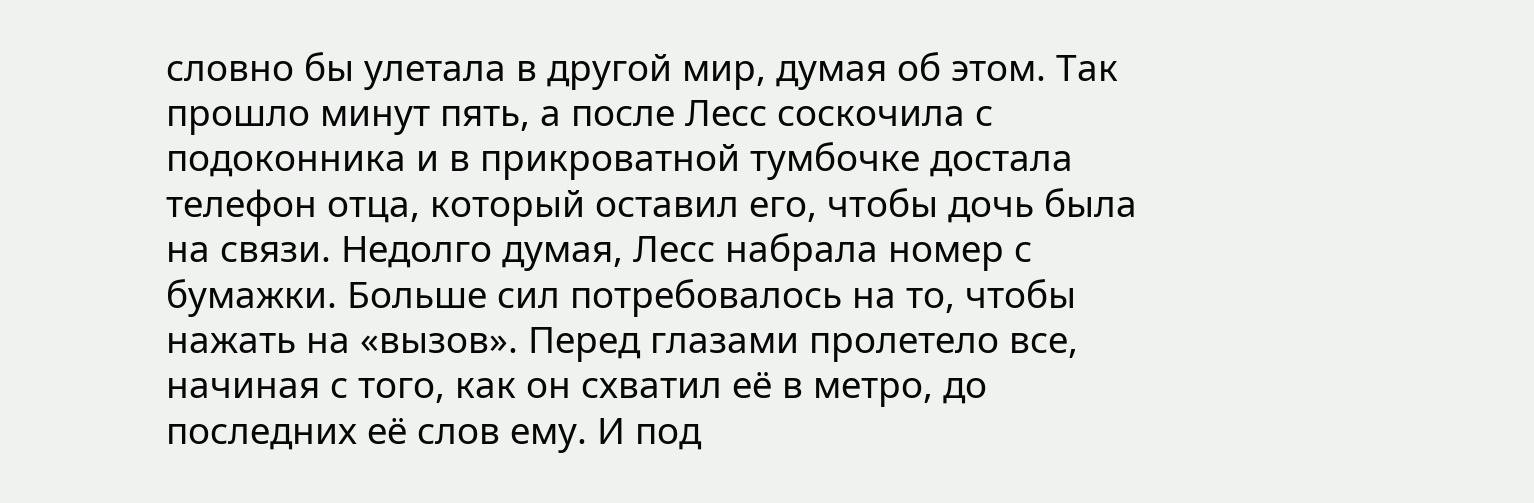словно бы улетала в другой мир, думая об этом. Так прошло минут пять, а после Лесс соскочила с подоконника и в прикроватной тумбочке достала телефон отца, который оставил его, чтобы дочь была на связи. Недолго думая, Лесс набрала номер с бумажки. Больше сил потребовалось на то, чтобы нажать на «вызов». Перед глазами пролетело все, начиная с того, как он схватил её в метро, до последних её слов ему. И под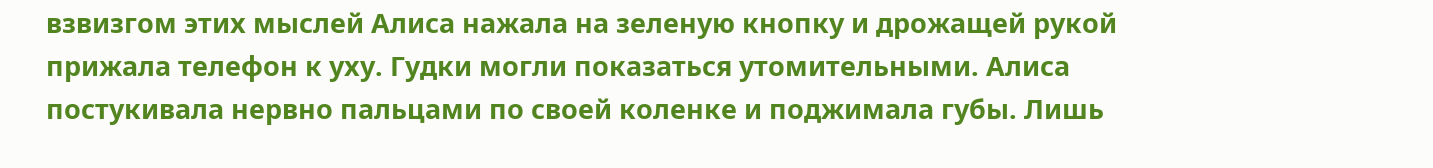взвизгом этих мыслей Алиса нажала на зеленую кнопку и дрожащей рукой прижала телефон к уху. Гудки могли показаться утомительными. Алиса постукивала нервно пальцами по своей коленке и поджимала губы. Лишь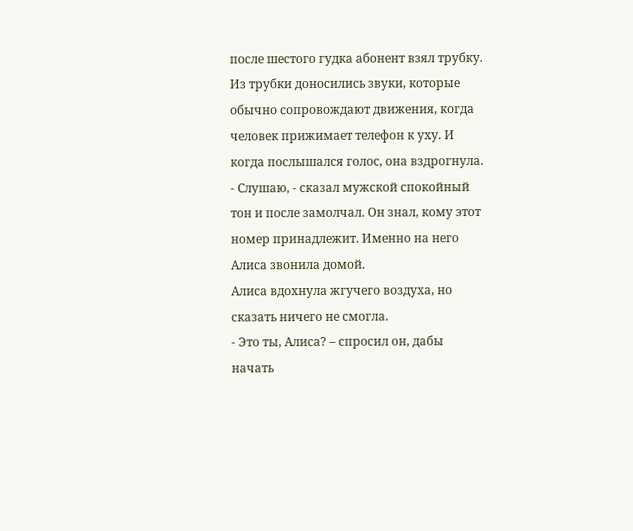после шестого гудка абонент взял трубку. Из трубки доносились звуки, которые обычно сопровождают движения, когда человек прижимает телефон к уху. И когда послышался голос, она вздрогнула.
- Слушаю, - сказал мужской спокойный тон и после замолчал. Он знал, кому этот номер принадлежит. Именно на него Алиса звонила домой.
Алиса вдохнула жгучего воздуха, но сказать ничего не смогла.
- Это ты, Алиса? – спросил он, дабы начать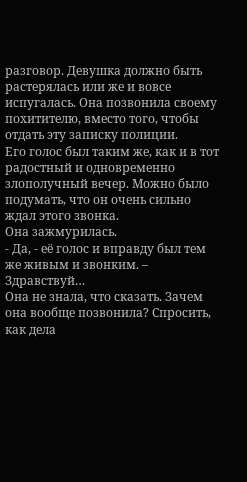разговор. Девушка должно быть растерялась или же и вовсе испугалась. Она позвонила своему похитителю, вместо того, чтобы отдать эту записку полиции.
Его голос был таким же, как и в тот радостный и одновременно злополучный вечер. Можно было подумать, что он очень сильно ждал этого звонка.
Она зажмурилась.
- Да, - её голос и вправду был тем же живым и звонким. – Здравствуй…
Она не знала, что сказать. Зачем она вообще позвонила? Спросить, как дела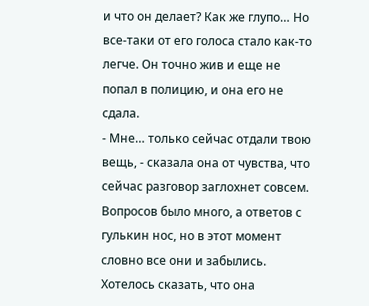и что он делает? Как же глупо… Но все-таки от его голоса стало как-то легче. Он точно жив и еще не попал в полицию, и она его не сдала.
- Мне… только сейчас отдали твою вещь, - сказала она от чувства, что сейчас разговор заглохнет совсем. Вопросов было много, а ответов с гулькин нос, но в этот момент словно все они и забылись. Хотелось сказать, что она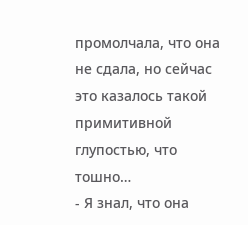промолчала, что она не сдала, но сейчас это казалось такой примитивной глупостью, что тошно…
- Я знал, что она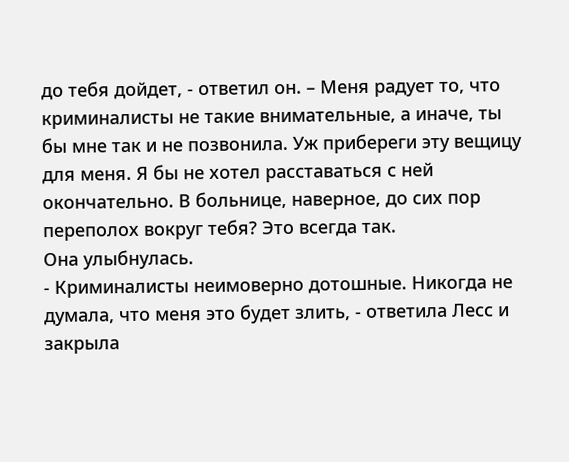до тебя дойдет, - ответил он. – Меня радует то, что криминалисты не такие внимательные, а иначе, ты бы мне так и не позвонила. Уж прибереги эту вещицу для меня. Я бы не хотел расставаться с ней окончательно. В больнице, наверное, до сих пор переполох вокруг тебя? Это всегда так.
Она улыбнулась.
- Криминалисты неимоверно дотошные. Никогда не думала, что меня это будет злить, - ответила Лесс и закрыла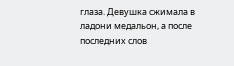глаза. Девушка сжимала в ладони медальон, а после последних слов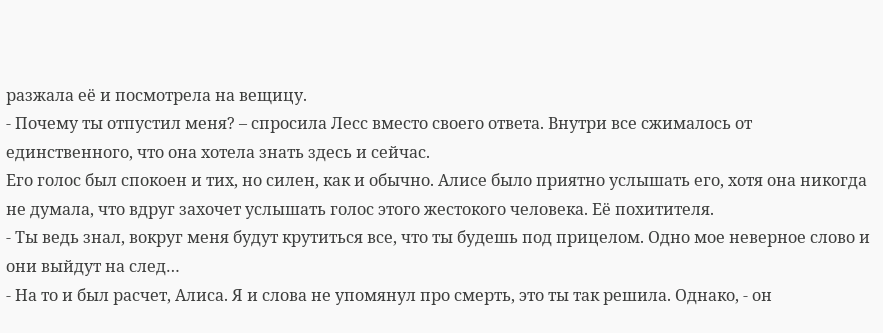разжала её и посмотрела на вещицу.
- Почему ты отпустил меня? – спросила Лесс вместо своего ответа. Внутри все сжималось от единственного, что она хотела знать здесь и сейчас.
Его голос был спокоен и тих, но силен, как и обычно. Алисе было приятно услышать его, хотя она никогда не думала, что вдруг захочет услышать голос этого жестокого человека. Её похитителя.
- Ты ведь знал, вокруг меня будут крутиться все, что ты будешь под прицелом. Одно мое неверное слово и они выйдут на след…
- На то и был расчет, Алиса. Я и слова не упомянул про смерть, это ты так решила. Однако, - он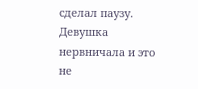сделал паузу. Девушка нервничала и это не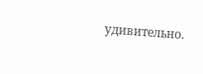удивительно.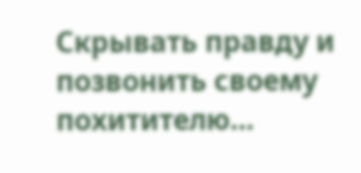Скрывать правду и позвонить своему похитителю…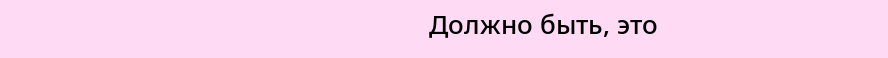Должно быть, это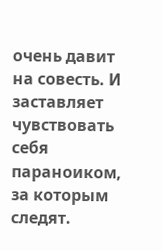очень давит на совесть. И заставляет чувствовать себя параноиком, за которым следят.